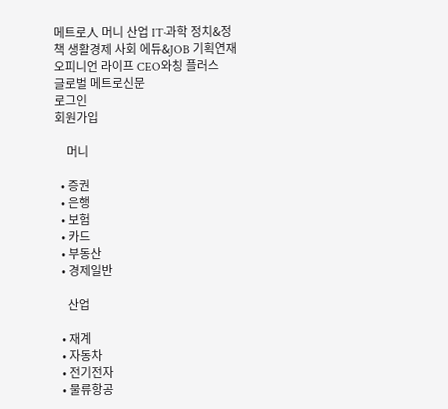메트로人 머니 산업 IT·과학 정치&정책 생활경제 사회 에듀&JOB 기획연재 오피니언 라이프 CEO와칭 플러스
글로벌 메트로신문
로그인
회원가입

    머니

  • 증권
  • 은행
  • 보험
  • 카드
  • 부동산
  • 경제일반

    산업

  • 재계
  • 자동차
  • 전기전자
  • 물류항공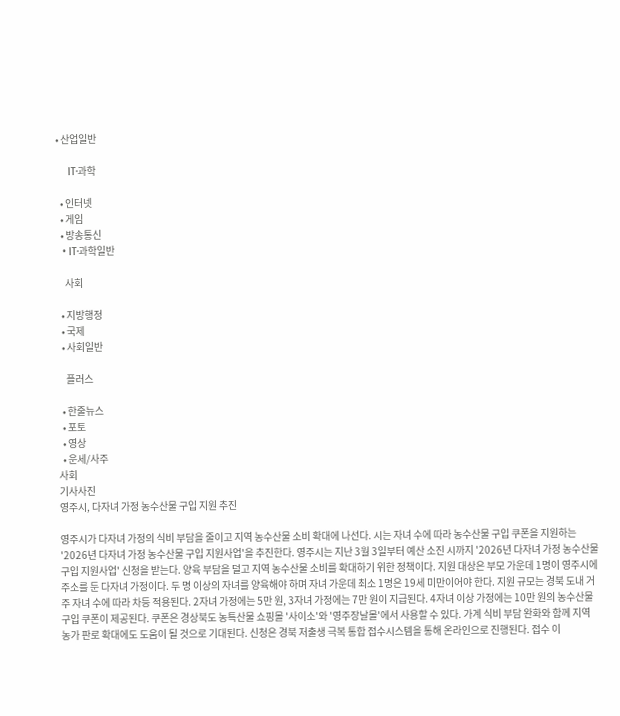• 산업일반

    IT·과학

  • 인터넷
  • 게임
  • 방송통신
  • IT·과학일반

    사회

  • 지방행정
  • 국제
  • 사회일반

    플러스

  • 한줄뉴스
  • 포토
  • 영상
  • 운세/사주
사회
기사사진
영주시, 다자녀 가정 농수산물 구입 지원 추진

영주시가 다자녀 가정의 식비 부담을 줄이고 지역 농수산물 소비 확대에 나선다. 시는 자녀 수에 따라 농수산물 구입 쿠폰을 지원하는 '2026년 다자녀 가정 농수산물 구입 지원사업'을 추진한다. 영주시는 지난 3월 3일부터 예산 소진 시까지 '2026년 다자녀 가정 농수산물 구입 지원사업' 신청을 받는다. 양육 부담을 덜고 지역 농수산물 소비를 확대하기 위한 정책이다. 지원 대상은 부모 가운데 1명이 영주시에 주소를 둔 다자녀 가정이다. 두 명 이상의 자녀를 양육해야 하며 자녀 가운데 최소 1명은 19세 미만이어야 한다. 지원 규모는 경북 도내 거주 자녀 수에 따라 차등 적용된다. 2자녀 가정에는 5만 원, 3자녀 가정에는 7만 원이 지급된다. 4자녀 이상 가정에는 10만 원의 농수산물 구입 쿠폰이 제공된다. 쿠폰은 경상북도 농특산물 쇼핑몰 '사이소'와 '영주장날몰'에서 사용할 수 있다. 가계 식비 부담 완화와 함께 지역 농가 판로 확대에도 도움이 될 것으로 기대된다. 신청은 경북 저출생 극복 통합 접수시스템을 통해 온라인으로 진행된다. 접수 이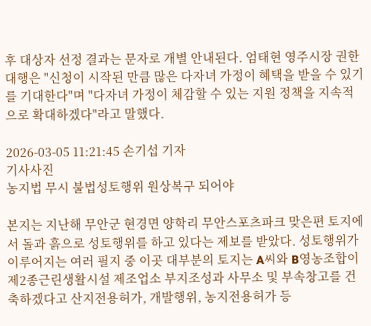후 대상자 선정 결과는 문자로 개별 안내된다. 엄태현 영주시장 권한대행은 "신청이 시작된 만큼 많은 다자녀 가정이 혜택을 받을 수 있기를 기대한다"며 "다자녀 가정이 체감할 수 있는 지원 정책을 지속적으로 확대하겠다"라고 말했다.

2026-03-05 11:21:45 손기섭 기자
기사사진
농지법 무시 불법성토행위 원상복구 되어야

본지는 지난해 무안군 현경면 양학리 무안스포츠파크 맞은편 토지에서 돌과 흙으로 성토행위를 하고 있다는 제보를 받았다. 성토행위가 이루어지는 여러 필지 중 이곳 대부분의 토지는 A씨와 B영농조합이 제2종근린생활시설 제조업소 부지조성과 사무소 및 부속창고를 건축하겠다고 산지전용허가, 개발행위, 농지전용허가 등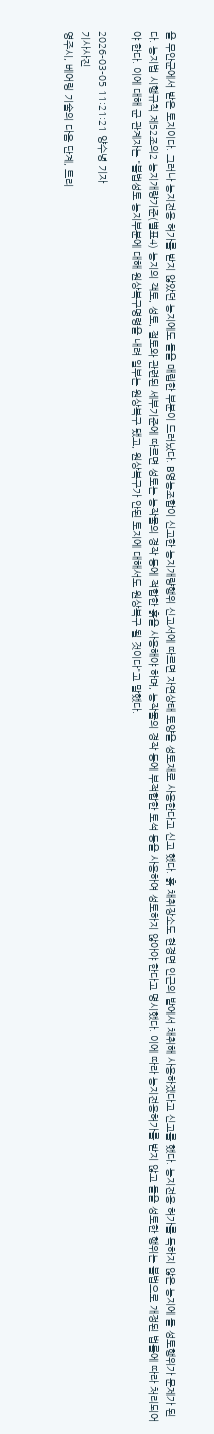을 무안군에서 받은 토지이다. 그러나 농지전용 허가를 받지 않았던 농지에도 돌을 매립한 부분이 드러났다. B영농조합이 신고한 농지개량행위 신고서에 따르면 자연상태 토양을 성토재로 사용한다고 신고 했다. 흙 채취장소도 현경면 인근의 밭에서 채취해 사용하겠다고 신고를 했다. 농지전용 허가를 득하지 않은 농지에 돌 성토행위가 문제가 된다. 농지법 시행규칙 제52조의2 농지개량기준(별표4) 농지의 객토, 성토, 절토와 관련된 세부기준에 따르면 성토는 농작물의 경작 등에 적합한 흙을 사용해야 하며, 농작물의 경작 등에 부적합한 토석 등을 사용하여 성토하지 않아야 한다고 명시했다. 이에 따라 농지전용허가를 받지 않고 돌을 성토한 행위는 불법으로 개정된 법률에 따라 처리되어야 한다. 이에 대해 군 관계자는 "불법성토 농지부분에 대해 원상복구명령을 내려 일부는 원상복구 됐고, 원상복구가 안된 토지에 대해서도 원상복구 될 것이다"고 말했다.

2026-03-05 11:21:21 양수녕 기자
기사사진
영주시, 베어링 기술의 다음 단계, 트리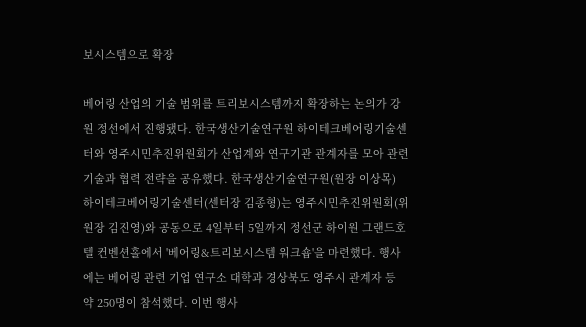보시스템으로 확장

베어링 산업의 기술 범위를 트리보시스템까지 확장하는 논의가 강원 정선에서 진행됐다. 한국생산기술연구원 하이테크베어링기술센터와 영주시민추진위원회가 산업계와 연구기관 관계자를 모아 관련 기술과 협력 전략을 공유했다. 한국생산기술연구원(원장 이상목) 하이테크베어링기술센터(센터장 김종형)는 영주시민추진위원회(위원장 김진영)와 공동으로 4일부터 5일까지 정선군 하이원 그랜드호텔 컨벤션홀에서 '베어링&트리보시스템 워크숍'을 마련했다. 행사에는 베어링 관련 기업 연구소 대학과 경상북도 영주시 관계자 등 약 250명이 참석했다. 이번 행사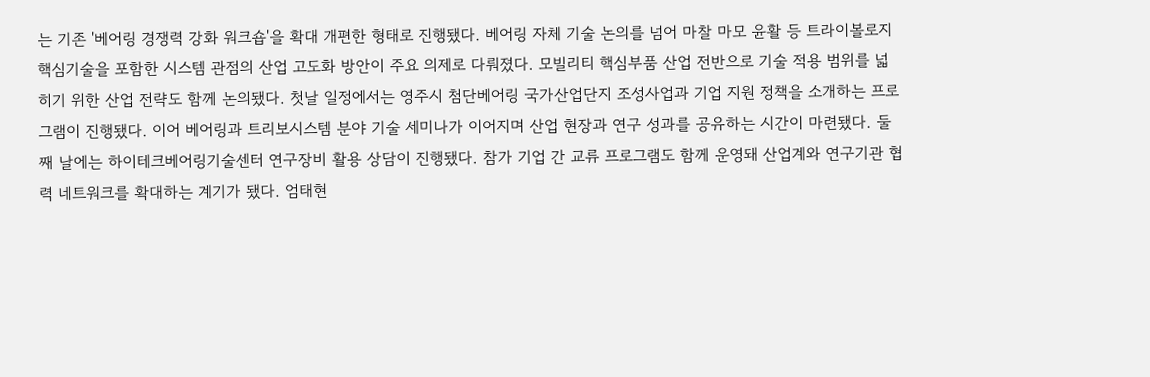는 기존 '베어링 경쟁력 강화 워크숍'을 확대 개편한 형태로 진행됐다. 베어링 자체 기술 논의를 넘어 마찰 마모 윤활 등 트라이볼로지 핵심기술을 포함한 시스템 관점의 산업 고도화 방안이 주요 의제로 다뤄졌다. 모빌리티 핵심부품 산업 전반으로 기술 적용 범위를 넓히기 위한 산업 전략도 함께 논의됐다. 첫날 일정에서는 영주시 첨단베어링 국가산업단지 조성사업과 기업 지원 정책을 소개하는 프로그램이 진행됐다. 이어 베어링과 트리보시스템 분야 기술 세미나가 이어지며 산업 현장과 연구 성과를 공유하는 시간이 마련됐다. 둘째 날에는 하이테크베어링기술센터 연구장비 활용 상담이 진행됐다. 참가 기업 간 교류 프로그램도 함께 운영돼 산업계와 연구기관 협력 네트워크를 확대하는 계기가 됐다. 엄태현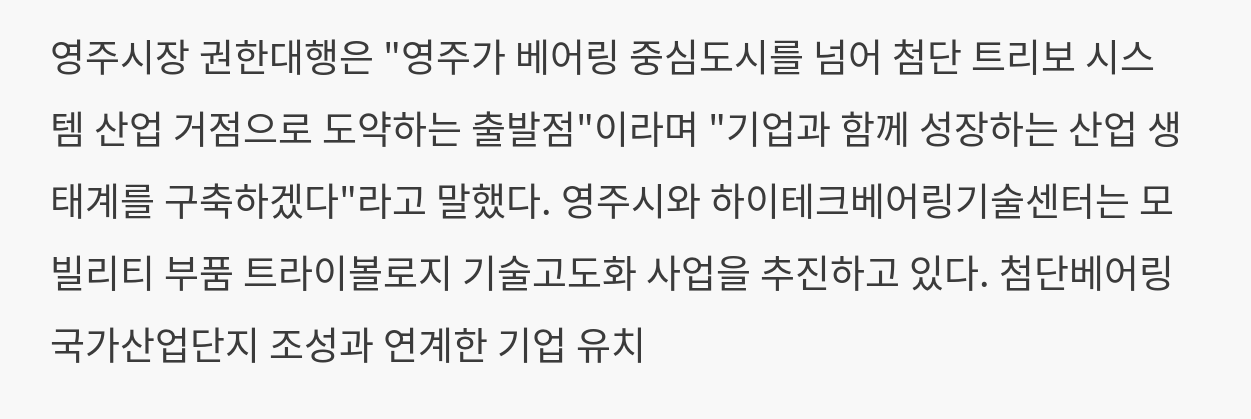영주시장 권한대행은 "영주가 베어링 중심도시를 넘어 첨단 트리보 시스템 산업 거점으로 도약하는 출발점"이라며 "기업과 함께 성장하는 산업 생태계를 구축하겠다"라고 말했다. 영주시와 하이테크베어링기술센터는 모빌리티 부품 트라이볼로지 기술고도화 사업을 추진하고 있다. 첨단베어링 국가산업단지 조성과 연계한 기업 유치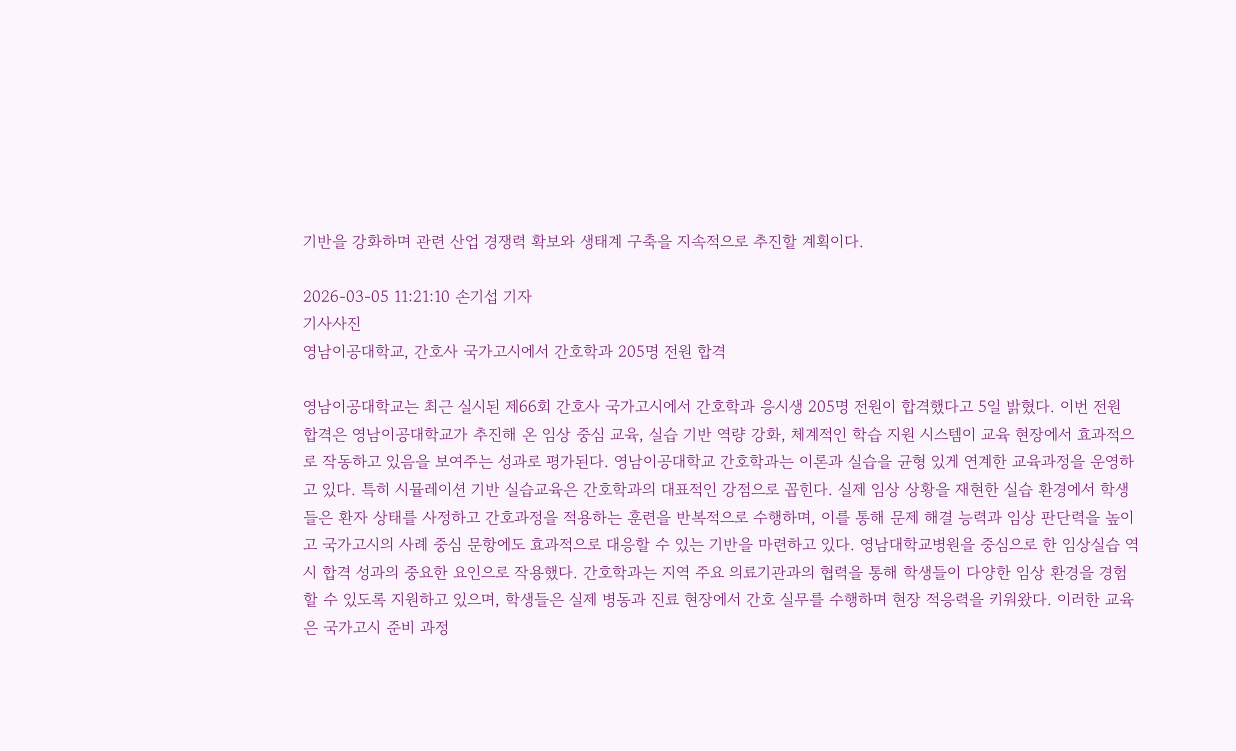기반을 강화하며 관련 산업 경쟁력 확보와 생태계 구축을 지속적으로 추진할 계획이다.

2026-03-05 11:21:10 손기섭 기자
기사사진
영남이공대학교, 간호사 국가고시에서 간호학과 205명 전원 합격

영남이공대학교는 최근 실시된 제66회 간호사 국가고시에서 간호학과 응시생 205명 전원이 합격했다고 5일 밝혔다. 이번 전원 합격은 영남이공대학교가 추진해 온 임상 중심 교육, 실습 기반 역량 강화, 체계적인 학습 지원 시스템이 교육 현장에서 효과적으로 작동하고 있음을 보여주는 성과로 평가된다. 영남이공대학교 간호학과는 이론과 실습을 균형 있게 연계한 교육과정을 운영하고 있다. 특히 시뮬레이션 기반 실습교육은 간호학과의 대표적인 강점으로 꼽힌다. 실제 임상 상황을 재현한 실습 환경에서 학생들은 환자 상태를 사정하고 간호과정을 적용하는 훈련을 반복적으로 수행하며, 이를 통해 문제 해결 능력과 임상 판단력을 높이고 국가고시의 사례 중심 문항에도 효과적으로 대응할 수 있는 기반을 마련하고 있다. 영남대학교병원을 중심으로 한 임상실습 역시 합격 성과의 중요한 요인으로 작용했다. 간호학과는 지역 주요 의료기관과의 협력을 통해 학생들이 다양한 임상 환경을 경험할 수 있도록 지원하고 있으며, 학생들은 실제 병동과 진료 현장에서 간호 실무를 수행하며 현장 적응력을 키워왔다. 이러한 교육은 국가고시 준비 과정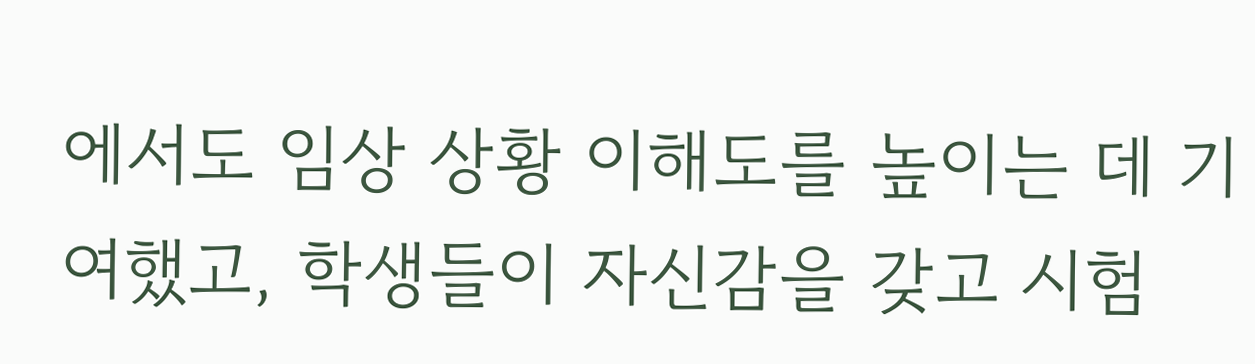에서도 임상 상황 이해도를 높이는 데 기여했고, 학생들이 자신감을 갖고 시험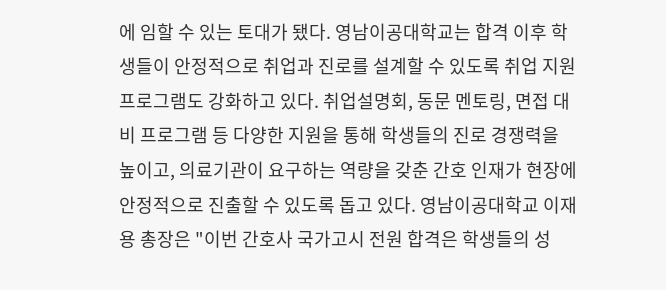에 임할 수 있는 토대가 됐다. 영남이공대학교는 합격 이후 학생들이 안정적으로 취업과 진로를 설계할 수 있도록 취업 지원 프로그램도 강화하고 있다. 취업설명회, 동문 멘토링, 면접 대비 프로그램 등 다양한 지원을 통해 학생들의 진로 경쟁력을 높이고, 의료기관이 요구하는 역량을 갖춘 간호 인재가 현장에 안정적으로 진출할 수 있도록 돕고 있다. 영남이공대학교 이재용 총장은 "이번 간호사 국가고시 전원 합격은 학생들의 성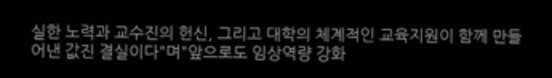실한 노력과 교수진의 헌신, 그리고 대학의 체계적인 교육지원이 함께 만들어낸 값진 결실이다"며"앞으로도 임상역량 강화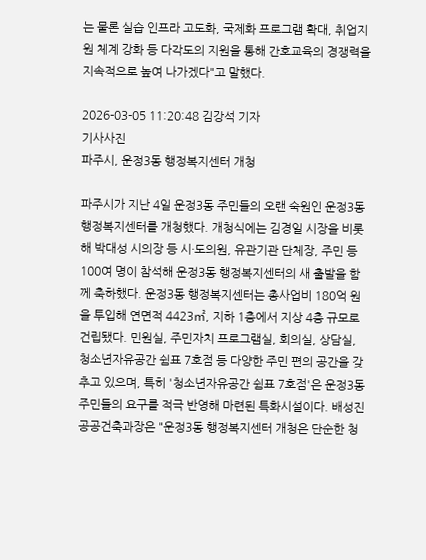는 물론 실습 인프라 고도화, 국제화 프로그램 확대, 취업지원 체계 강화 등 다각도의 지원을 통해 간호교육의 경쟁력을 지속적으로 높여 나가겠다"고 말했다.

2026-03-05 11:20:48 김강석 기자
기사사진
파주시, 운정3동 행정복지센터 개청

파주시가 지난 4일 운정3동 주민들의 오랜 숙원인 운정3동 행정복지센터를 개청했다. 개청식에는 김경일 시장을 비롯해 박대성 시의장 등 시·도의원, 유관기관 단체장, 주민 등 100여 명이 참석해 운정3동 행정복지센터의 새 출발을 함께 축하했다. 운정3동 행정복지센터는 총사업비 180억 원을 투입해 연면적 4423㎡, 지하 1층에서 지상 4층 규모로 건립됐다. 민원실, 주민자치 프로그램실, 회의실, 상담실, 청소년자유공간 쉼표 7호점 등 다양한 주민 편의 공간을 갖추고 있으며, 특히 '청소년자유공간 쉼표 7호점'은 운정3동 주민들의 요구를 적극 반영해 마련된 특화시설이다. 배성진 공공건축과장은 "운정3동 행정복지센터 개청은 단순한 청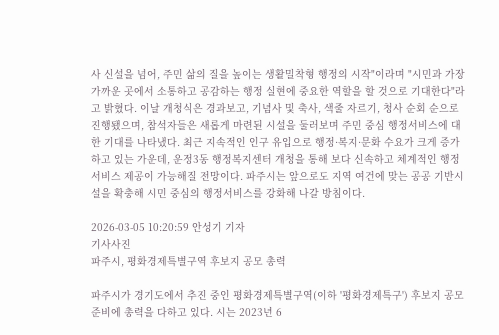사 신설을 넘어, 주민 삶의 질을 높이는 생활밀착형 행정의 시작"이라며 "시민과 가장 가까운 곳에서 소통하고 공감하는 행정 실현에 중요한 역할을 할 것으로 기대한다"라고 밝혔다. 이날 개청식은 경과보고, 기념사 및 축사, 색줄 자르기, 청사 순회 순으로 진행됐으며, 참석자들은 새롭게 마련된 시설을 둘러보며 주민 중심 행정서비스에 대한 기대를 나타냈다. 최근 지속적인 인구 유입으로 행정·복지·문화 수요가 크게 증가하고 있는 가운데, 운정3동 행정복지센터 개청을 통해 보다 신속하고 체계적인 행정서비스 제공이 가능해질 전망이다. 파주시는 앞으로도 지역 여건에 맞는 공공 기반시설을 확충해 시민 중심의 행정서비스를 강화해 나갈 방침이다.

2026-03-05 10:20:59 안성기 기자
기사사진
파주시, 평화경제특별구역 후보지 공모 총력

파주시가 경기도에서 추진 중인 평화경제특별구역(이하 '평화경제특구') 후보지 공모 준비에 총력을 다하고 있다. 시는 2023년 6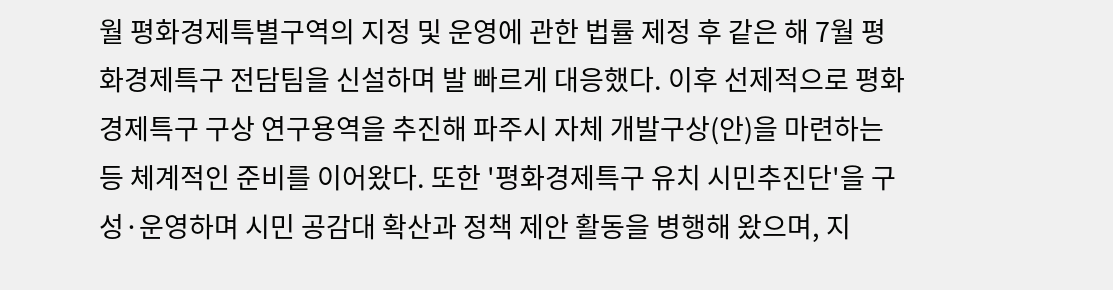월 평화경제특별구역의 지정 및 운영에 관한 법률 제정 후 같은 해 7월 평화경제특구 전담팀을 신설하며 발 빠르게 대응했다. 이후 선제적으로 평화경제특구 구상 연구용역을 추진해 파주시 자체 개발구상(안)을 마련하는 등 체계적인 준비를 이어왔다. 또한 '평화경제특구 유치 시민추진단'을 구성·운영하며 시민 공감대 확산과 정책 제안 활동을 병행해 왔으며, 지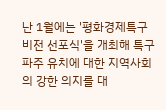난 1월에는 '평화경제특구 비전 선포식'을 개최해 특구 파주 유치에 대한 지역사회의 강한 의지를 대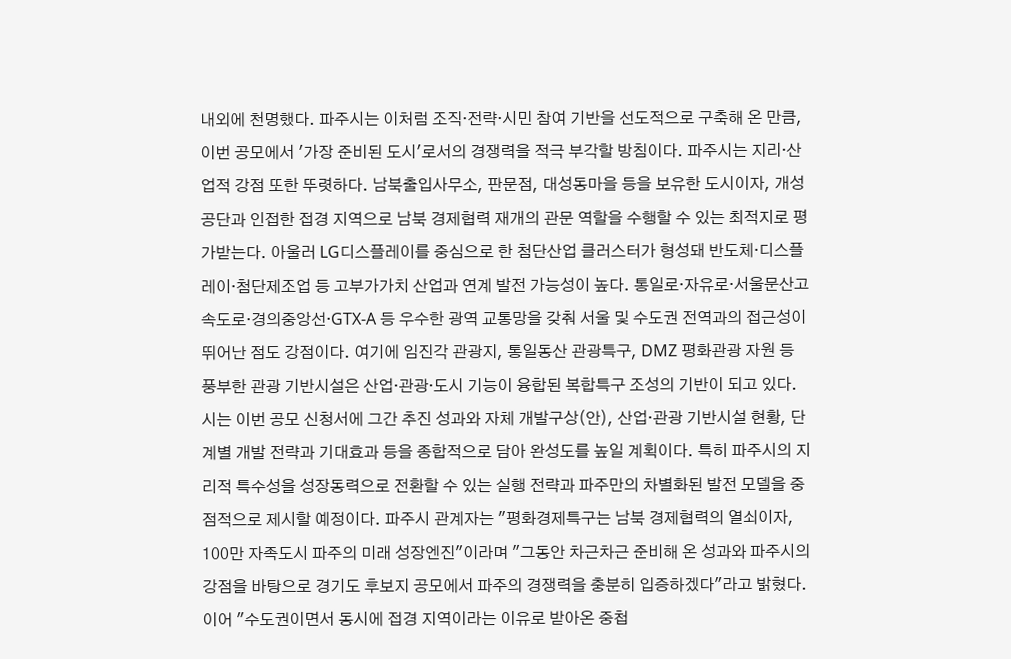내외에 천명했다. 파주시는 이처럼 조직·전략·시민 참여 기반을 선도적으로 구축해 온 만큼, 이번 공모에서 '가장 준비된 도시'로서의 경쟁력을 적극 부각할 방침이다. 파주시는 지리·산업적 강점 또한 뚜렷하다. 남북출입사무소, 판문점, 대성동마을 등을 보유한 도시이자, 개성공단과 인접한 접경 지역으로 남북 경제협력 재개의 관문 역할을 수행할 수 있는 최적지로 평가받는다. 아울러 LG디스플레이를 중심으로 한 첨단산업 클러스터가 형성돼 반도체·디스플레이·첨단제조업 등 고부가가치 산업과 연계 발전 가능성이 높다. 통일로·자유로·서울문산고속도로·경의중앙선·GTX-A 등 우수한 광역 교통망을 갖춰 서울 및 수도권 전역과의 접근성이 뛰어난 점도 강점이다. 여기에 임진각 관광지, 통일동산 관광특구, DMZ 평화관광 자원 등 풍부한 관광 기반시설은 산업·관광·도시 기능이 융합된 복합특구 조성의 기반이 되고 있다. 시는 이번 공모 신청서에 그간 추진 성과와 자체 개발구상(안), 산업·관광 기반시설 현황, 단계별 개발 전략과 기대효과 등을 종합적으로 담아 완성도를 높일 계획이다. 특히 파주시의 지리적 특수성을 성장동력으로 전환할 수 있는 실행 전략과 파주만의 차별화된 발전 모델을 중점적으로 제시할 예정이다. 파주시 관계자는 "평화경제특구는 남북 경제협력의 열쇠이자, 100만 자족도시 파주의 미래 성장엔진"이라며 "그동안 차근차근 준비해 온 성과와 파주시의 강점을 바탕으로 경기도 후보지 공모에서 파주의 경쟁력을 충분히 입증하겠다"라고 밝혔다. 이어 "수도권이면서 동시에 접경 지역이라는 이유로 받아온 중첩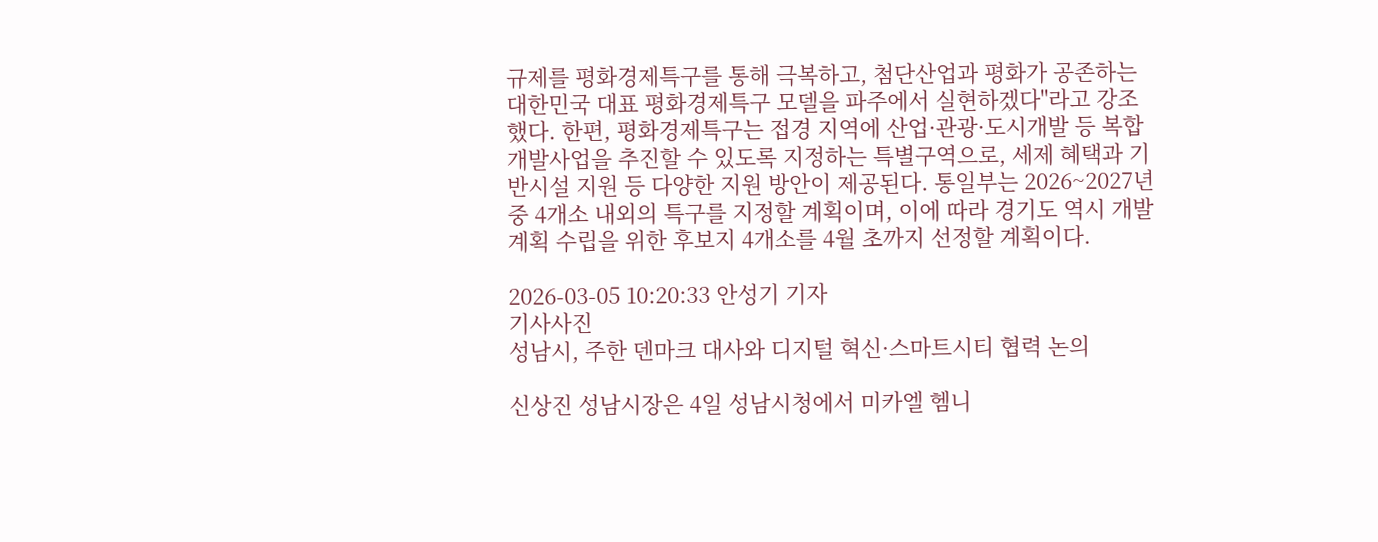규제를 평화경제특구를 통해 극복하고, 첨단산업과 평화가 공존하는 대한민국 대표 평화경제특구 모델을 파주에서 실현하겠다"라고 강조했다. 한편, 평화경제특구는 접경 지역에 산업·관광·도시개발 등 복합개발사업을 추진할 수 있도록 지정하는 특별구역으로, 세제 혜택과 기반시설 지원 등 다양한 지원 방안이 제공된다. 통일부는 2026~2027년 중 4개소 내외의 특구를 지정할 계획이며, 이에 따라 경기도 역시 개발계획 수립을 위한 후보지 4개소를 4월 초까지 선정할 계획이다.

2026-03-05 10:20:33 안성기 기자
기사사진
성남시, 주한 덴마크 대사와 디지털 혁신·스마트시티 협력 논의

신상진 성남시장은 4일 성남시청에서 미카엘 헴니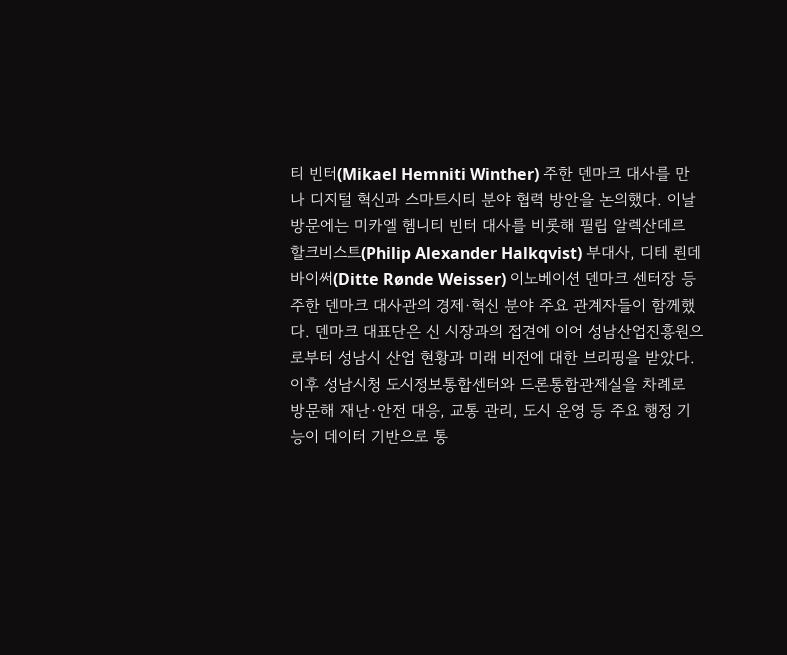티 빈터(Mikael Hemniti Winther) 주한 덴마크 대사를 만나 디지털 혁신과 스마트시티 분야 협력 방안을 논의했다. 이날 방문에는 미카엘 헴니티 빈터 대사를 비롯해 필립 알렉산데르 할크비스트(Philip Alexander Halkqvist) 부대사, 디테 뢴데 바이써(Ditte Rønde Weisser) 이노베이션 덴마크 센터장 등 주한 덴마크 대사관의 경제·혁신 분야 주요 관계자들이 함께했다. 덴마크 대표단은 신 시장과의 접견에 이어 성남산업진흥원으로부터 성남시 산업 현황과 미래 비전에 대한 브리핑을 받았다. 이후 성남시청 도시정보통합센터와 드론통합관제실을 차례로 방문해 재난·안전 대응, 교통 관리, 도시 운영 등 주요 행정 기능이 데이터 기반으로 통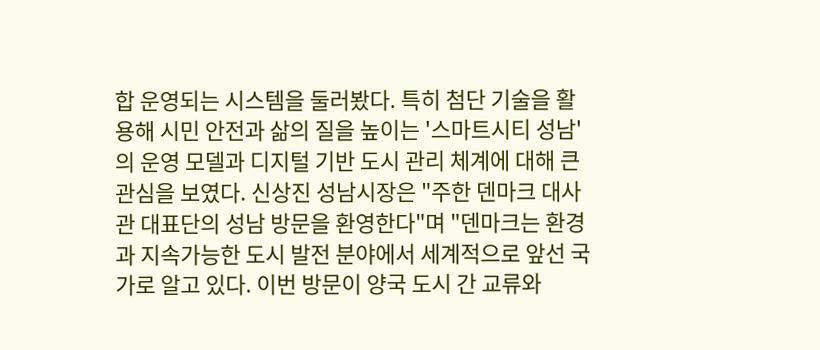합 운영되는 시스템을 둘러봤다. 특히 첨단 기술을 활용해 시민 안전과 삶의 질을 높이는 '스마트시티 성남'의 운영 모델과 디지털 기반 도시 관리 체계에 대해 큰 관심을 보였다. 신상진 성남시장은 "주한 덴마크 대사관 대표단의 성남 방문을 환영한다"며 "덴마크는 환경과 지속가능한 도시 발전 분야에서 세계적으로 앞선 국가로 알고 있다. 이번 방문이 양국 도시 간 교류와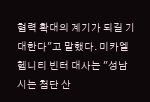협력 확대의 계기가 되길 기대한다"고 말했다. 미카엘 헴니티 빈터 대사는 "성남시는 첨단 산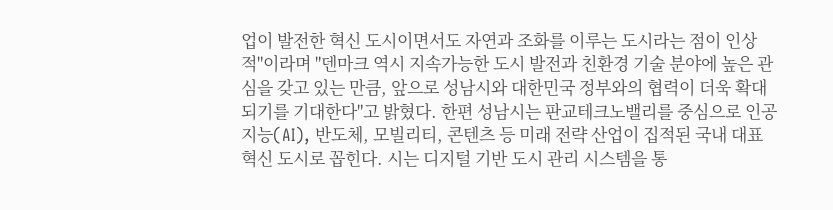업이 발전한 혁신 도시이면서도 자연과 조화를 이루는 도시라는 점이 인상적"이라며 "덴마크 역시 지속가능한 도시 발전과 친환경 기술 분야에 높은 관심을 갖고 있는 만큼, 앞으로 성남시와 대한민국 정부와의 협력이 더욱 확대되기를 기대한다"고 밝혔다. 한편 성남시는 판교테크노밸리를 중심으로 인공지능(AI), 반도체, 모빌리티, 콘텐츠 등 미래 전략 산업이 집적된 국내 대표 혁신 도시로 꼽힌다. 시는 디지털 기반 도시 관리 시스템을 통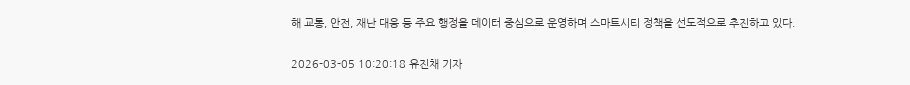해 교통, 안전, 재난 대응 등 주요 행정을 데이터 중심으로 운영하며 스마트시티 정책을 선도적으로 추진하고 있다.

2026-03-05 10:20:18 유진채 기자